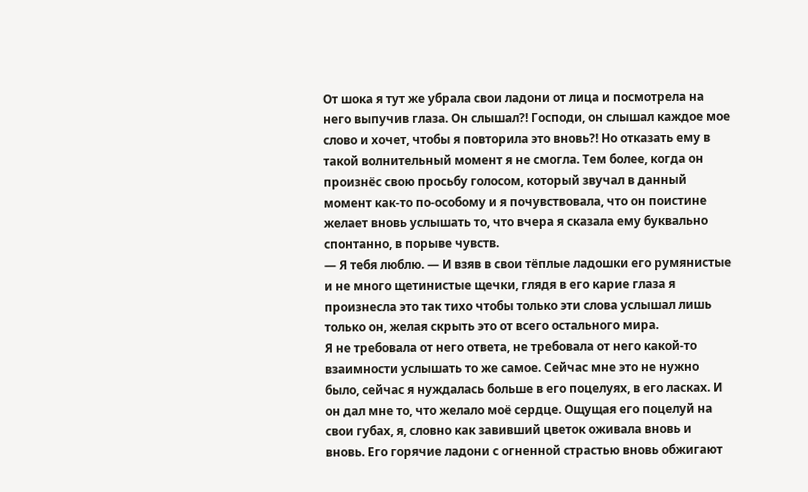От шока я тут же убрала свои ладони от лица и посмотрела на него выпучив глаза. Он слышал?! Господи, он слышал каждое мое слово и хочет, чтобы я повторила это вновь?! Но отказать ему в такой волнительный момент я не смогла. Тем более, когда он произнёс свою просьбу голосом, который звучал в данный момент как-то по-особому и я почувствовала, что он поистине желает вновь услышать то, что вчера я сказала ему буквально спонтанно, в порыве чувств.
— Я тебя люблю. — И взяв в свои тёплые ладошки его румянистые и не много щетинистые щечки, глядя в его карие глаза я произнесла это так тихо чтобы только эти слова услышал лишь только он, желая скрыть это от всего остального мира.
Я не требовала от него ответа, не требовала от него какой-то взаимности услышать то же самое. Сейчас мне это не нужно было, сейчас я нуждалась больше в его поцелуях, в его ласках. И он дал мне то, что желало моё сердце. Ощущая его поцелуй на свои губах, я, словно как завивший цветок оживала вновь и вновь. Его горячие ладони с огненной страстью вновь обжигают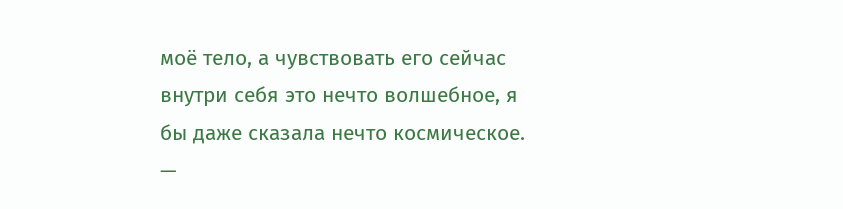моё тело, а чувствовать его сейчас внутри себя это нечто волшебное, я бы даже сказала нечто космическое.
—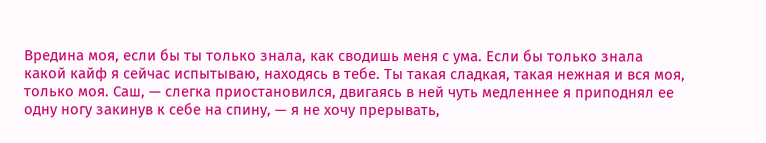Вредина моя, если бы ты только знала, как сводишь меня с ума. Если бы только знала какой кайф я сейчас испытываю, находясь в тебе. Ты такая сладкая, такая нежная и вся моя, только моя. Саш, — слегка приостановился, двигаясь в ней чуть медленнее я приподнял ее одну ногу закинув к себе на спину, — я не хочу прерывать,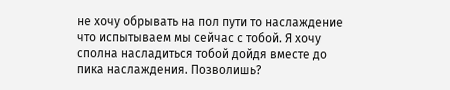не хочу обрывать на пол пути то наслаждение что испытываем мы сейчас с тобой. Я хочу сполна насладиться тобой дойдя вместе до пика наслаждения. Позволишь?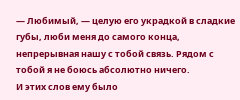— Любимый, — целую его украдкой в сладкие губы, люби меня до самого конца, непрерывная нашу с тобой связь. Рядом с тобой я не боюсь абсолютно ничего.
И этих слов ему было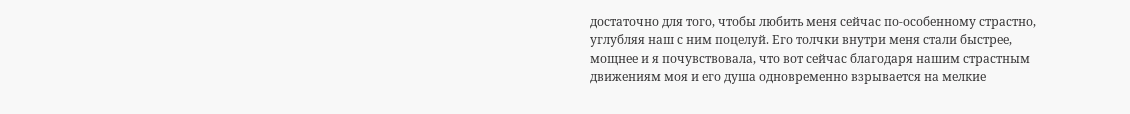достаточно для того, чтобы любить меня сейчас по-особенному страстно, углубляя наш с ним поцелуй. Его толчки внутри меня стали быстрее, мощнее и я почувствовала, что вот сейчас благодаря нашим страстным движениям моя и его душа одновременно взрывается на мелкие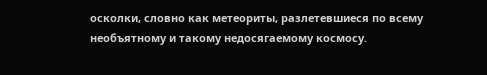осколки, словно как метеориты, разлетевшиеся по всему необъятному и такому недосягаемому космосу.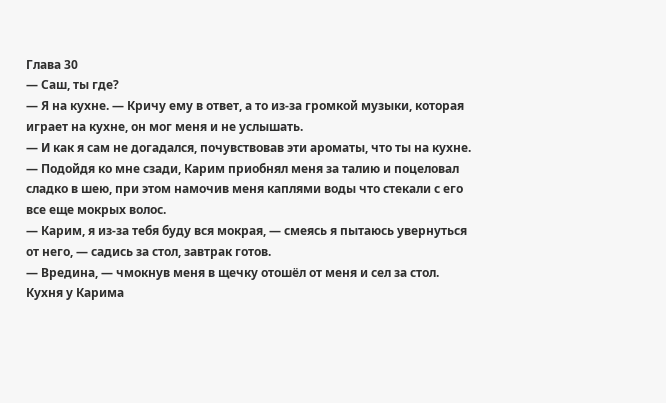Глава 30
— Саш, ты где?
— Я на кухне. — Кричу ему в ответ, а то из-за громкой музыки, которая играет на кухне, он мог меня и не услышать.
— И как я сам не догадался, почувствовав эти ароматы, что ты на кухне. — Подойдя ко мне сзади, Карим приобнял меня за талию и поцеловал сладко в шею, при этом намочив меня каплями воды что стекали с его все еще мокрых волос.
— Карим, я из-за тебя буду вся мокрая, — смеясь я пытаюсь увернуться от него, — садись за стол, завтрак готов.
— Вредина, — чмокнув меня в щечку отошёл от меня и сел за стол.
Кухня у Карима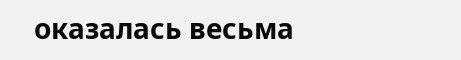оказалась весьма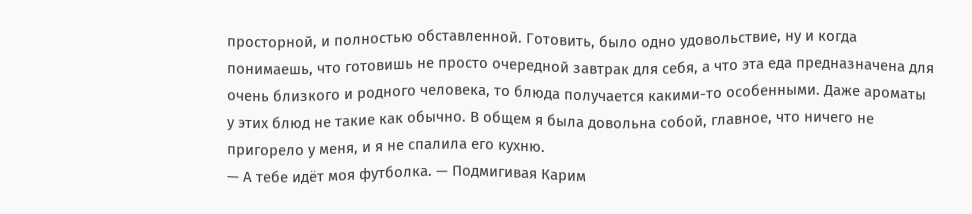просторной, и полностью обставленной. Готовить, было одно удовольствие, ну и когда понимаешь, что готовишь не просто очередной завтрак для себя, а что эта еда предназначена для очень близкого и родного человека, то блюда получается какими-то особенными. Даже ароматы у этих блюд не такие как обычно. В общем я была довольна собой, главное, что ничего не пригорело у меня, и я не спалила его кухню.
— А тебе идёт моя футболка. — Подмигивая Карим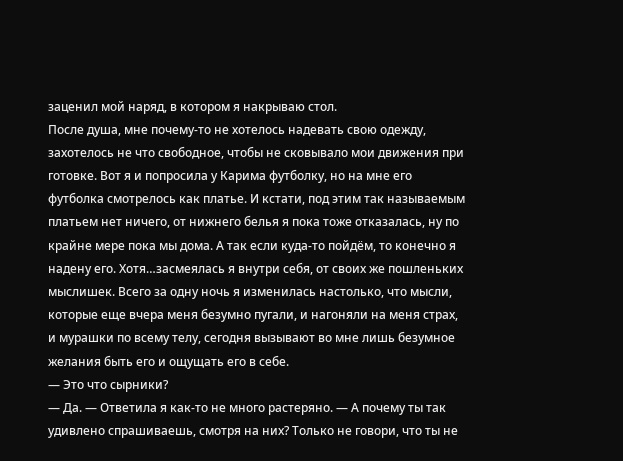заценил мой наряд, в котором я накрываю стол.
После душа, мне почему-то не хотелось надевать свою одежду, захотелось не что свободное, чтобы не сковывало мои движения при готовке. Вот я и попросила у Карима футболку, но на мне его футболка смотрелось как платье. И кстати, под этим так называемым платьем нет ничего, от нижнего белья я пока тоже отказалась, ну по крайне мере пока мы дома. А так если куда-то пойдём, то конечно я надену его. Хотя…засмеялась я внутри себя, от своих же пошленьких мыслишек. Всего за одну ночь я изменилась настолько, что мысли, которые еще вчера меня безумно пугали, и нагоняли на меня страх, и мурашки по всему телу, сегодня вызывают во мне лишь безумное желания быть его и ощущать его в себе.
— Это что сырники?
— Да. — Ответила я как-то не много растеряно. — А почему ты так удивлено спрашиваешь, смотря на них? Только не говори, что ты не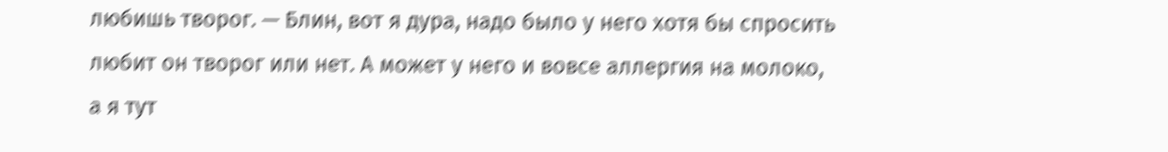любишь творог. — Блин, вот я дура, надо было у него хотя бы спросить любит он творог или нет. А может у него и вовсе аллергия на молоко, а я тут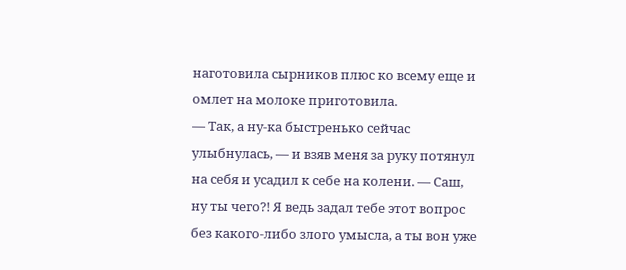наготовила сырников плюс ко всему еще и омлет на молоке приготовила.
— Так, а ну-ка быстренько сейчас улыбнулась, — и взяв меня за руку потянул на себя и усадил к себе на колени. — Саш, ну ты чего?! Я ведь задал тебе этот вопрос без какого-либо злого умысла, а ты вон уже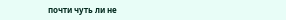почти чуть ли не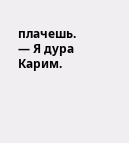плачешь.
— Я дура Карим.